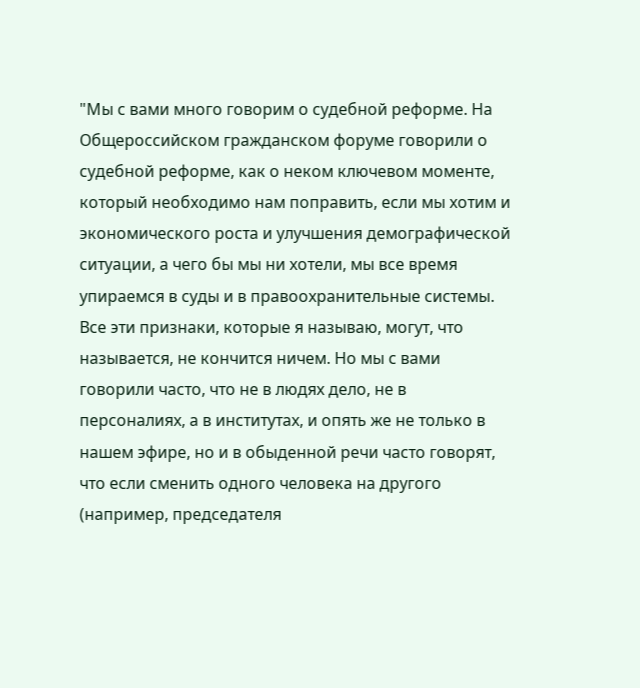"Мы с вами много говорим о судебной реформе. На Общероссийском гражданском форуме говорили о судебной реформе, как о неком ключевом моменте, который необходимо нам поправить, если мы хотим и экономического роста и улучшения демографической ситуации, а чего бы мы ни хотели, мы все время упираемся в суды и в правоохранительные системы.
Все эти признаки, которые я называю, могут, что называется, не кончится ничем. Но мы с вами говорили часто, что не в людях дело, не в персоналиях, а в институтах, и опять же не только в нашем эфире, но и в обыденной речи часто говорят, что если сменить одного человека на другого (например, председателя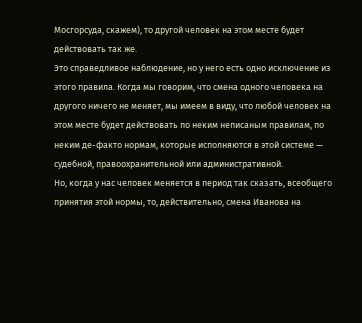Мосгорсуда, скажем), то другой человек на этом месте будет действовать так же.
Это справедливое наблюдение, но у него есть одно исключение из этого правила. Когда мы говорим, что смена одного человека на другого ничего не меняет, мы имеем в виду, что любой человек на этом месте будет действовать по неким неписаным правилам, по неким де-факто нормам, которые исполняются в этой системе — судебной, правоохранительной или административной.
Но, когда у нас человек меняется в период так сказать, всеобщего принятия этой нормы, то, действительно, смена Иванова на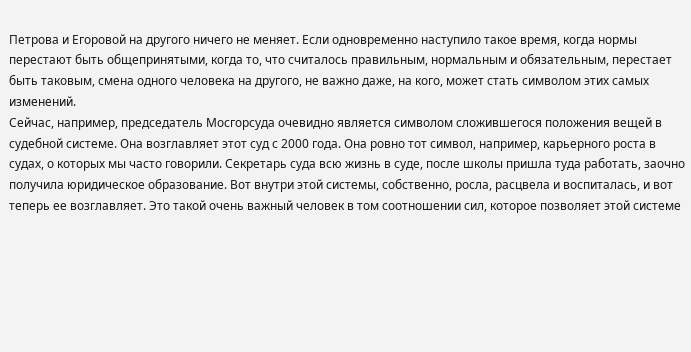Петрова и Егоровой на другого ничего не меняет. Если одновременно наступило такое время, когда нормы перестают быть общепринятыми, когда то, что считалось правильным, нормальным и обязательным, перестает быть таковым, смена одного человека на другого, не важно даже, на кого, может стать символом этих самых изменений.
Сейчас, например, председатель Мосгорсуда очевидно является символом сложившегося положения вещей в судебной системе. Она возглавляет этот суд с 2000 года. Она ровно тот символ, например, карьерного роста в судах, о которых мы часто говорили. Секретарь суда всю жизнь в суде, после школы пришла туда работать, заочно получила юридическое образование. Вот внутри этой системы, собственно, росла, расцвела и воспиталась, и вот теперь ее возглавляет. Это такой очень важный человек в том соотношении сил, которое позволяет этой системе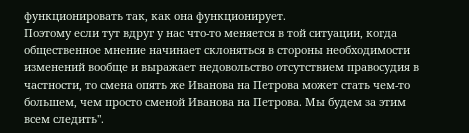функционировать так, как она функционирует.
Поэтому если тут вдруг у нас что-то меняется в той ситуации, когда общественное мнение начинает склоняться в стороны необходимости изменений вообще и выражает недовольство отсутствием правосудия в частности, то смена опять же Иванова на Петрова может стать чем-то большем, чем просто сменой Иванова на Петрова. Мы будем за этим всем следить".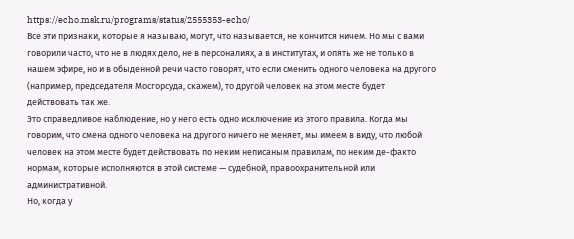https://echo.msk.ru/programs/status/2555353-echo/
Все эти признаки, которые я называю, могут, что называется, не кончится ничем. Но мы с вами говорили часто, что не в людях дело, не в персоналиях, а в институтах, и опять же не только в нашем эфире, но и в обыденной речи часто говорят, что если сменить одного человека на другого (например, председателя Мосгорсуда, скажем), то другой человек на этом месте будет действовать так же.
Это справедливое наблюдение, но у него есть одно исключение из этого правила. Когда мы говорим, что смена одного человека на другого ничего не меняет, мы имеем в виду, что любой человек на этом месте будет действовать по неким неписаным правилам, по неким де-факто нормам, которые исполняются в этой системе — судебной, правоохранительной или административной.
Но, когда у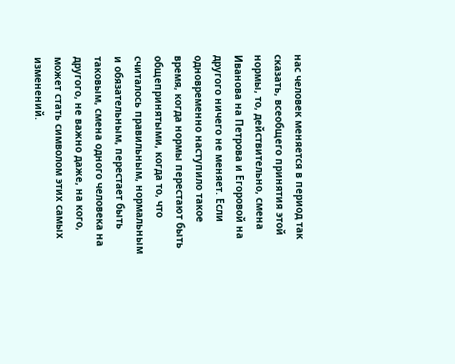нас человек меняется в период так сказать, всеобщего принятия этой нормы, то, действительно, смена Иванова на Петрова и Егоровой на другого ничего не меняет. Если одновременно наступило такое время, когда нормы перестают быть общепринятыми, когда то, что считалось правильным, нормальным и обязательным, перестает быть таковым, смена одного человека на другого, не важно даже, на кого, может стать символом этих самых изменений.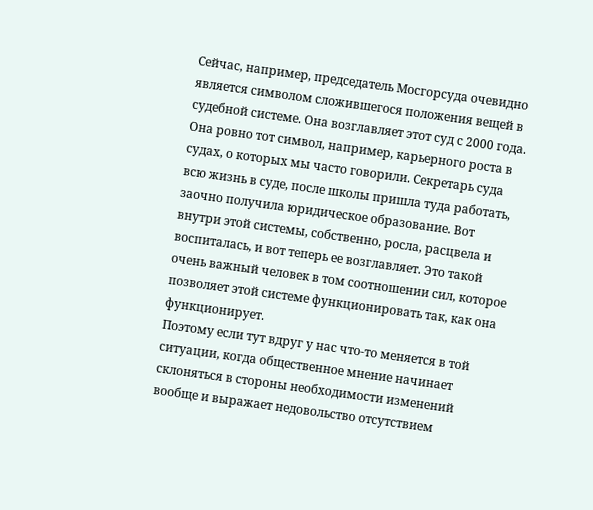Сейчас, например, председатель Мосгорсуда очевидно является символом сложившегося положения вещей в судебной системе. Она возглавляет этот суд с 2000 года. Она ровно тот символ, например, карьерного роста в судах, о которых мы часто говорили. Секретарь суда всю жизнь в суде, после школы пришла туда работать, заочно получила юридическое образование. Вот внутри этой системы, собственно, росла, расцвела и воспиталась, и вот теперь ее возглавляет. Это такой очень важный человек в том соотношении сил, которое позволяет этой системе функционировать так, как она функционирует.
Поэтому если тут вдруг у нас что-то меняется в той ситуации, когда общественное мнение начинает склоняться в стороны необходимости изменений вообще и выражает недовольство отсутствием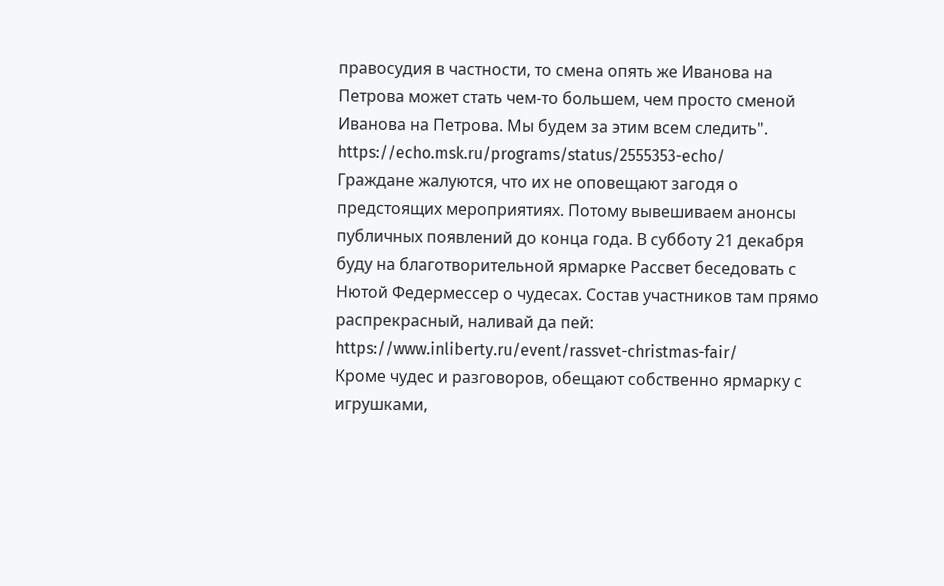правосудия в частности, то смена опять же Иванова на Петрова может стать чем-то большем, чем просто сменой Иванова на Петрова. Мы будем за этим всем следить".
https://echo.msk.ru/programs/status/2555353-echo/
Граждане жалуются, что их не оповещают загодя о предстоящих мероприятиях. Потому вывешиваем анонсы публичных появлений до конца года. В субботу 21 декабря буду на благотворительной ярмарке Рассвет беседовать с Нютой Федермессер о чудесах. Состав участников там прямо распрекрасный, наливай да пей: https://www.inliberty.ru/event/rassvet-christmas-fair/
Кроме чудес и разговоров, обещают собственно ярмарку с игрушками,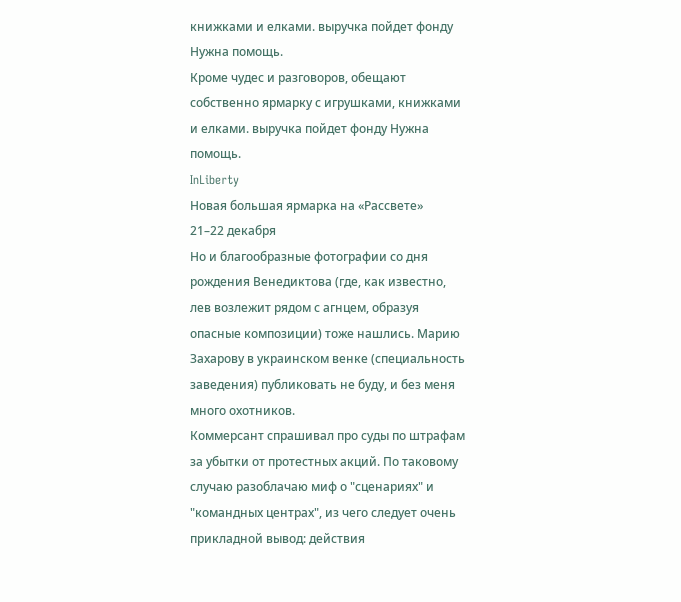книжками и елками. выручка пойдет фонду Нужна помощь.
Кроме чудес и разговоров, обещают собственно ярмарку с игрушками, книжками и елками. выручка пойдет фонду Нужна помощь.
InLiberty
Новая большая ярмарка на «Рассвете»
21–22 декабря
Но и благообразные фотографии со дня рождения Венедиктова (где, как известно, лев возлежит рядом с агнцем, образуя опасные композиции) тоже нашлись. Марию Захарову в украинском венке (специальность заведения) публиковать не буду, и без меня много охотников.
Коммерсант спрашивал про суды по штрафам за убытки от протестных акций. По таковому случаю разоблачаю миф о "сценариях" и "командных центрах", из чего следует очень прикладной вывод: действия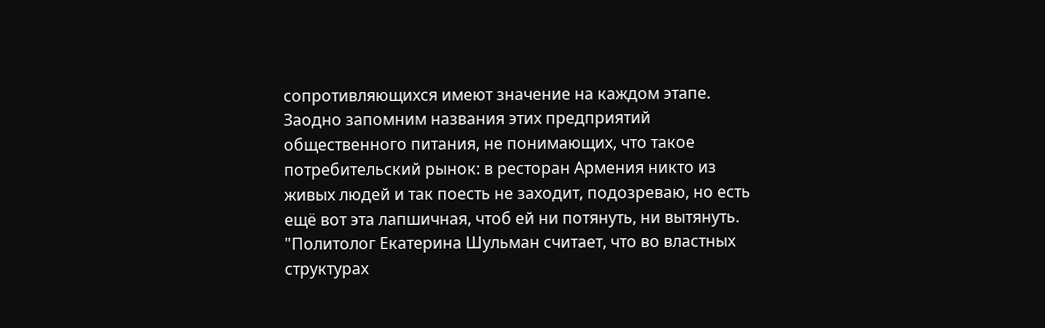сопротивляющихся имеют значение на каждом этапе. Заодно запомним названия этих предприятий общественного питания, не понимающих, что такое потребительский рынок: в ресторан Армения никто из живых людей и так поесть не заходит, подозреваю, но есть ещё вот эта лапшичная, чтоб ей ни потянуть, ни вытянуть.
"Политолог Екатерина Шульман считает, что во властных структурах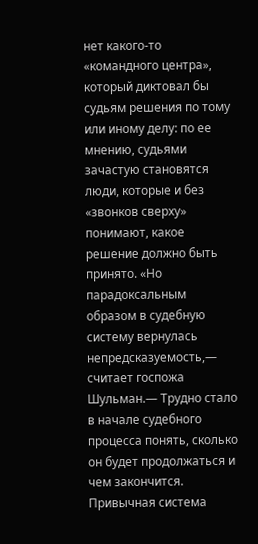нет какого-то «командного центра», который диктовал бы судьям решения по тому или иному делу: по ее мнению, судьями зачастую становятся люди, которые и без «звонков сверху» понимают, какое решение должно быть принято. «Но парадоксальным образом в судебную систему вернулась непредсказуемость,— считает госпожа Шульман.— Трудно стало в начале судебного процесса понять, сколько он будет продолжаться и чем закончится. Привычная система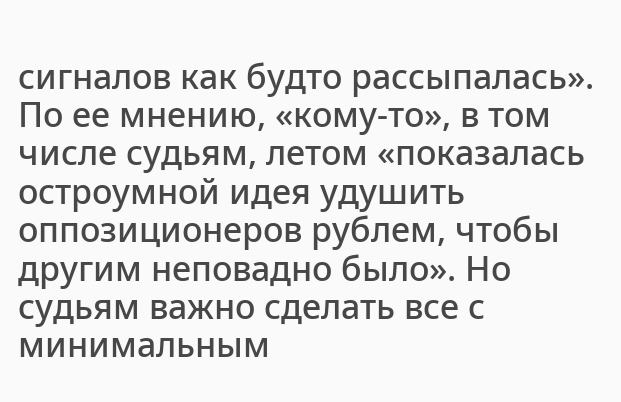сигналов как будто рассыпалась». По ее мнению, «кому-то», в том числе судьям, летом «показалась остроумной идея удушить оппозиционеров рублем, чтобы другим неповадно было». Но судьям важно сделать все с минимальным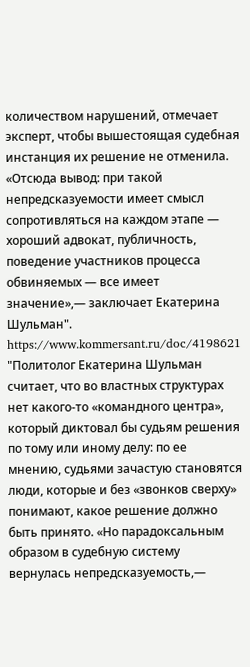количеством нарушений, отмечает эксперт, чтобы вышестоящая судебная инстанция их решение не отменила. «Отсюда вывод: при такой непредсказуемости имеет смысл сопротивляться на каждом этапе — хороший адвокат, публичность, поведение участников процесса обвиняемых — все имеет значение»,— заключает Екатерина Шульман".
https://www.kommersant.ru/doc/4198621
"Политолог Екатерина Шульман считает, что во властных структурах нет какого-то «командного центра», который диктовал бы судьям решения по тому или иному делу: по ее мнению, судьями зачастую становятся люди, которые и без «звонков сверху» понимают, какое решение должно быть принято. «Но парадоксальным образом в судебную систему вернулась непредсказуемость,—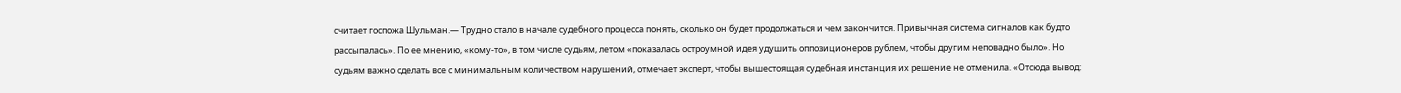считает госпожа Шульман.— Трудно стало в начале судебного процесса понять, сколько он будет продолжаться и чем закончится. Привычная система сигналов как будто рассыпалась». По ее мнению, «кому-то», в том числе судьям, летом «показалась остроумной идея удушить оппозиционеров рублем, чтобы другим неповадно было». Но судьям важно сделать все с минимальным количеством нарушений, отмечает эксперт, чтобы вышестоящая судебная инстанция их решение не отменила. «Отсюда вывод: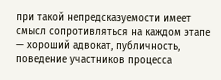при такой непредсказуемости имеет смысл сопротивляться на каждом этапе — хороший адвокат, публичность, поведение участников процесса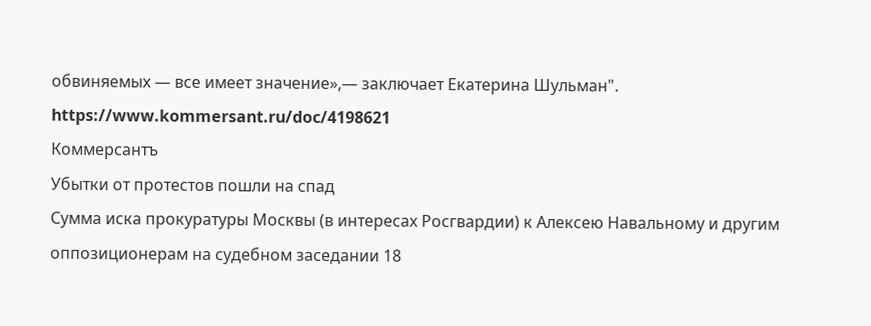обвиняемых — все имеет значение»,— заключает Екатерина Шульман".
https://www.kommersant.ru/doc/4198621
Коммерсантъ
Убытки от протестов пошли на спад
Сумма иска прокуратуры Москвы (в интересах Росгвардии) к Алексею Навальному и другим оппозиционерам на судебном заседании 18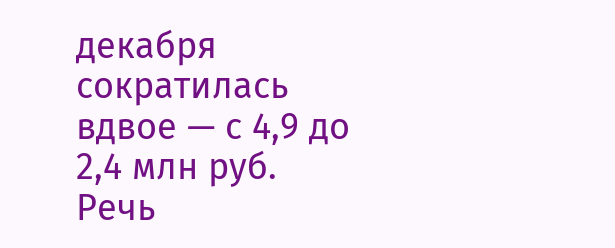декабря сократилась вдвое — с 4,9 до 2,4 млн руб. Речь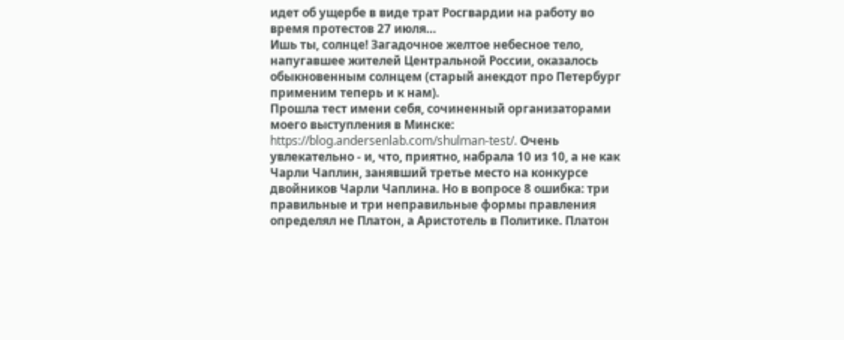идет об ущербе в виде трат Росгвардии на работу во время протестов 27 июля…
Ишь ты, солнце! Загадочное желтое небесное тело, напугавшее жителей Центральной России, оказалось обыкновенным солнцем (старый анекдот про Петербург применим теперь и к нам).
Прошла тест имени себя, сочиненный организаторами моего выступления в Минске: https://blog.andersenlab.com/shulman-test/. Очень увлекательно - и, что, приятно, набрала 10 из 10, а не как Чарли Чаплин, занявший третье место на конкурсе двойников Чарли Чаплина. Но в вопросе 8 ошибка: три правильные и три неправильные формы правления определял не Платон, а Аристотель в Политике. Платон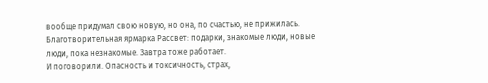вообще придумал свою новую, но она, по счастью, не прижилась.
Благотворительная ярмарка Рассвет: подарки, знакомые люди, новые люди, пока незнакомые. Завтра тоже работает.
И поговорили. Опасность и токсичность, страх,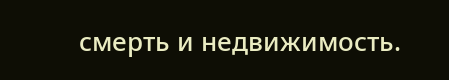смерть и недвижимость.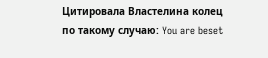Цитировала Властелина колец по такому случаю: You are beset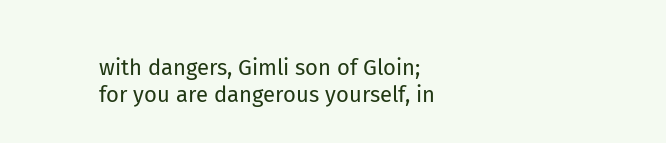with dangers, Gimli son of Gloin; for you are dangerous yourself, in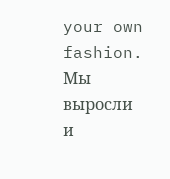your own fashion. Мы выросли и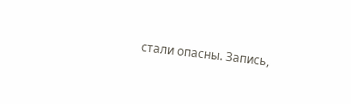стали опасны. Запись,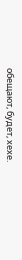обещают, будет, хехе.